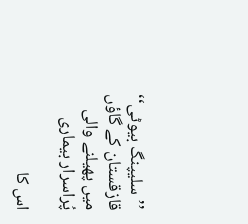’’سلیپنگ بیوٹی‘‘ قازقستان کے گاؤں میں پھیلنے والی پُراسرار بیماری

اس کا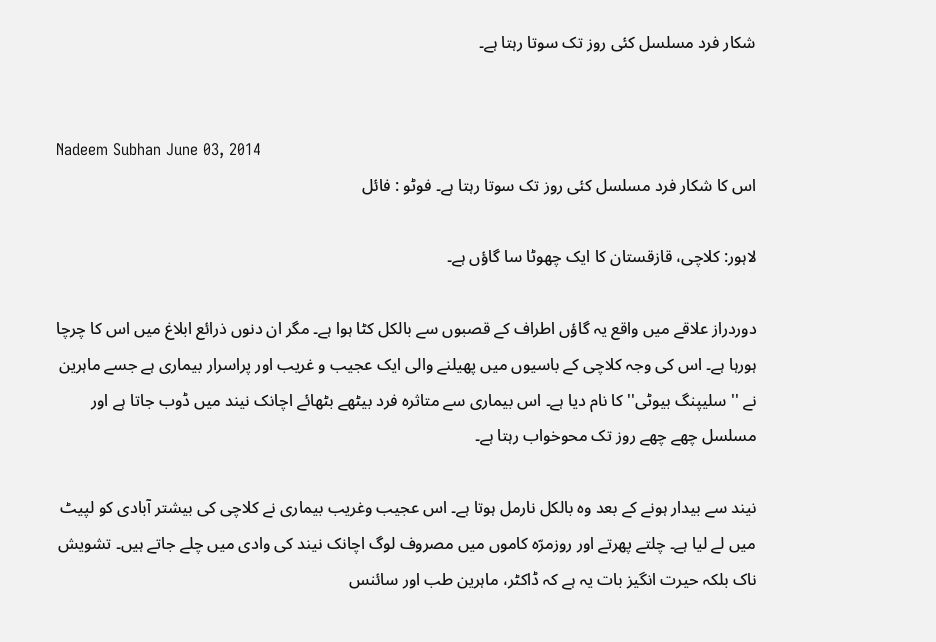شکار فرد مسلسل کئی روز تک سوتا رہتا ہے۔


Nadeem Subhan June 03, 2014
اس کا شکار فرد مسلسل کئی روز تک سوتا رہتا ہے۔ فوٹو : فائل

لاہور: کلاچی، قازقستان کا ایک چھوٹا سا گاؤں ہے۔

دوردراز علاقے میں واقع یہ گاؤں اطراف کے قصبوں سے بالکل کٹا ہوا ہے۔ مگر ان دنوں ذرائع ابلاغ میں اس کا چرچا ہورہا ہے۔ اس کی وجہ کلاچی کے باسیوں میں پھیلنے والی ایک عجیب و غریب اور پراسرار بیماری ہے جسے ماہرین نے '' سلیپنگ بیوٹی'' کا نام دیا ہے۔ اس بیماری سے متاثرہ فرد بیٹھے بٹھائے اچانک نیند میں ڈوب جاتا ہے اور مسلسل چھے چھے روز تک محوخواب رہتا ہے۔

نیند سے بیدار ہونے کے بعد وہ بالکل نارمل ہوتا ہے۔ اس عجیب وغریب بیماری نے کلاچی کی بیشتر آبادی کو لپیٹ میں لے لیا ہے۔ چلتے پھرتے اور روزمرّہ کاموں میں مصروف لوگ اچانک نیند کی وادی میں چلے جاتے ہیں۔ تشویش ناک بلکہ حیرت انگیز بات یہ ہے کہ ڈاکٹر، ماہرین طب اور سائنس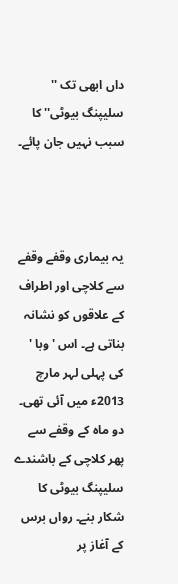داں ابھی تک '' سلیپنگ بیوٹی'' کا سبب نہیں جان پائے۔



یہ بیماری وقفے وقفے سے کلاچی اور اطراف کے علاقوں کو نشانہ بناتی ہے۔ اس ' وبا ' کی پہلی لہر مارچ 2013ء میں آئی تھی۔ دو ماہ کے وقفے سے پھر کلاچی کے باشندے سلیپنگ بیوٹی کا شکار بنے۔ رواں برس کے آغاز پر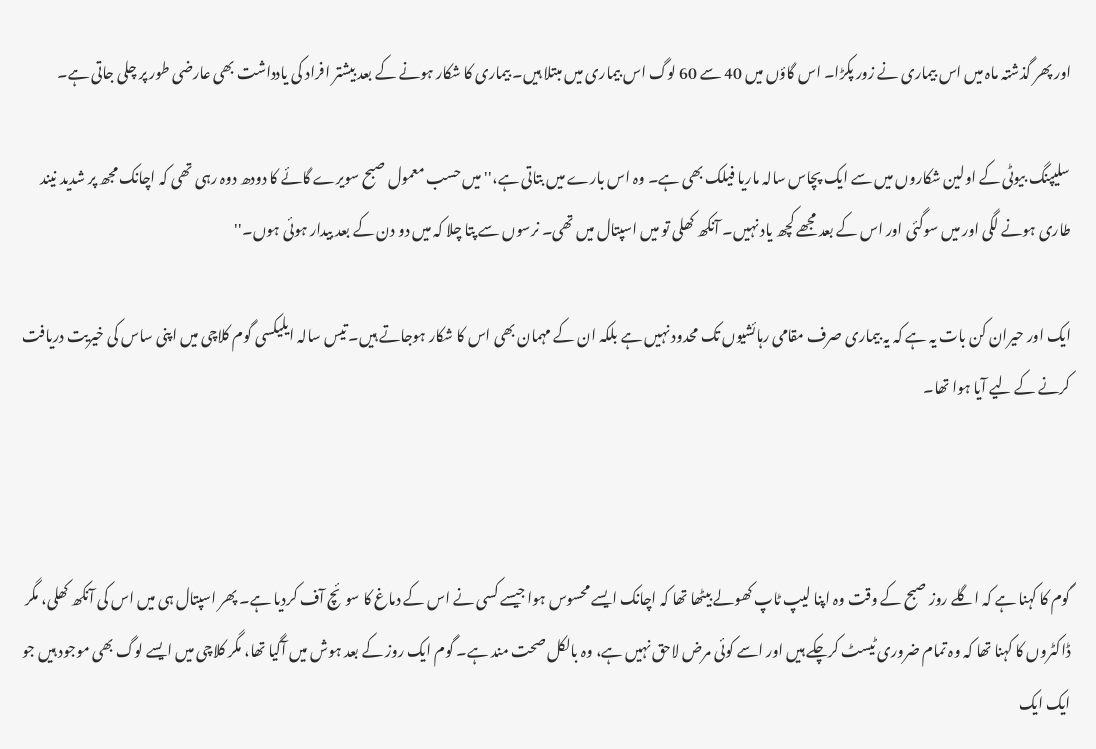اور پھر گذشتہ ماہ میں اس بیماری نے زور پکڑا۔ اس گاؤں میں 40 سے 60 لوگ اس بیماری میں مبتلا ہیں۔ بیماری کا شکار ہونے کے بعد بیشتر افراد کی یادداشت بھی عارضی طور پر چلی جاتی ہے۔

سلیپنگ بیوٹی کے اولین شکاروں میں سے ایک پچاس سالہ ماریا فیلک بھی ہے۔ وہ اس بارے میں بتاتی ہے،'' میں حسب معمول صبح سویرے گائے کا دودھ دوہ رہی تھی کہ اچانک مجھ پر شدید نیند طاری ہونے لگی اور میں سوگئی اور اس کے بعد مجھے کچھ یاد نہیں۔ آنکھ کھلی تو میں اسپتال میں تھی۔ نرسوں سے پتا چلا کہ میں دو دن کے بعد بیدار ہوئی ہوں۔''

ایک اور حیران کن بات یہ ہے کہ یہ بیماری صرف مقامی رہائشیوں تک محدود نہیں ہے بلکہ ان کے مہمان بھی اس کا شکار ہوجاتے ہیں۔ تیس سالہ ایلیکسی گوم کلاچی میں اپنی ساس کی خیریت دریافت کرنے کے لیے آیا ہوا تھا۔



گوم کا کہنا ہے کہ اگلے روز صبح کے وقت وہ اپنا لیپ ٹاپ کھولے بیٹھا تھا کہ اچانک ایسے محسوس ہوا جیسے کسی نے اس کے دماغ کا سوئچ آف کردیا ہے۔ پھر اسپتال ہی میں اس کی آنکھ کھلی، مگر ڈاکٹروں کا کہنا تھا کہ وہ تمام ضروری ٹیسٹ کرچکے ہیں اور اسے کوئی مرض لاحق نہیں ہے، وہ بالکل صحت مند ہے۔ گوم ایک روز کے بعد ہوش میں آگیا تھا، مگر کلاچی میں ایسے لوگ بھی موجود ہیں جو ایک ایک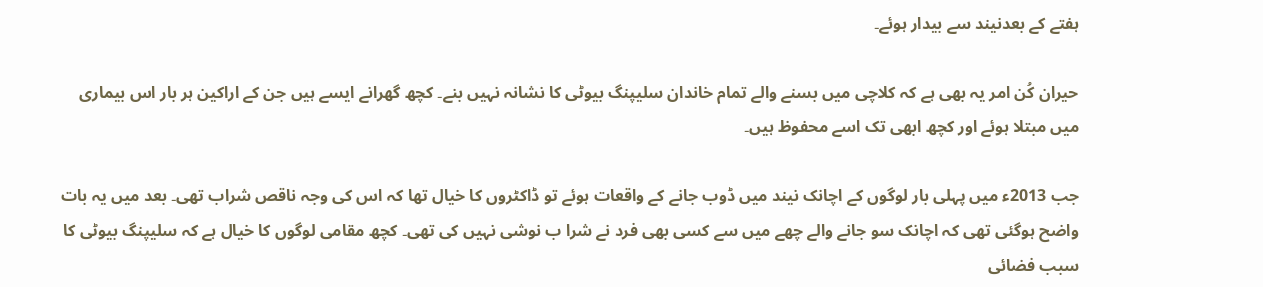ہفتے کے بعدنیند سے بیدار ہوئے۔

حیران کُن امر یہ بھی ہے کہ کلاچی میں بسنے والے تمام خاندان سلیپنگ بیوٹی کا نشانہ نہیں بنے۔ کچھ گھرانے ایسے ہیں جن کے اراکین ہر بار اس بیماری میں مبتلا ہوئے اور کچھ ابھی تک اسے محفوظ ہیں۔

جب 2013ء میں پہلی بار لوگوں کے اچانک نیند میں ڈوب جانے کے واقعات ہوئے تو ڈاکٹروں کا خیال تھا کہ اس کی وجہ ناقص شراب تھی۔ بعد میں یہ بات واضح ہوگئی تھی کہ اچانک سو جانے والے چھے میں سے کسی بھی فرد نے شرا ب نوشی نہیں کی تھی۔ کچھ مقامی لوگوں کا خیال ہے کہ سلیپنگ بیوٹی کا سبب فضائی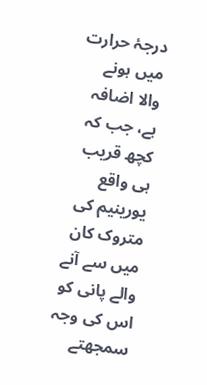درجۂ حرارت میں ہونے والا اضافہ ہے، جب کہ کچھ قریب ہی واقع یورینیم کی متروک کان میں سے آنے والے پانی کو اس کی وجہ سمجھتے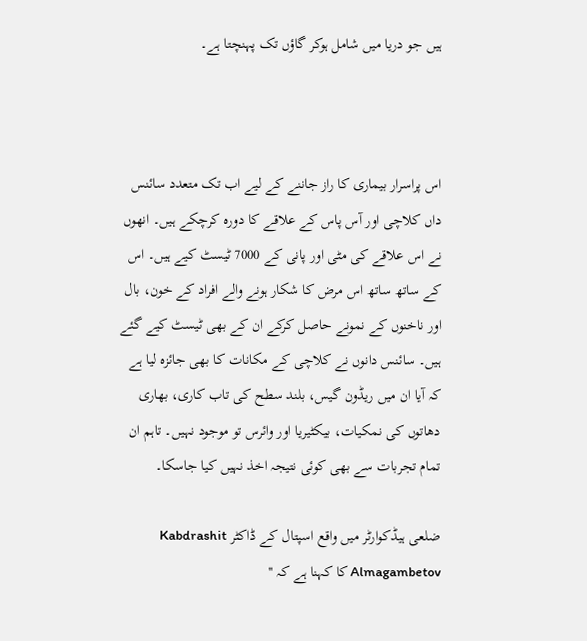ہیں جو دریا میں شامل ہوکر گاؤں تک پہنچتا ہے۔



اس پراسرار بیماری کا راز جاننے کے لیے اب تک متعدد سائنس داں کلاچی اور آس پاس کے علاقے کا دورہ کرچکے ہیں۔ انھوں نے اس علاقے کی مٹی اور پانی کے 7000 ٹیسٹ کیے ہیں۔ اس کے ساتھ ساتھ اس مرض کا شکار ہونے والے افراد کے خون، بال اور ناخنوں کے نمونے حاصل کرکے ان کے بھی ٹیسٹ کیے گئے ہیں۔ سائنس دانوں نے کلاچی کے مکانات کا بھی جائزہ لیا ہے کہ آیا ان میں ریڈون گیس، بلند سطح کی تاب کاری، بھاری دھاتوں کی نمکیات، بیکٹیریا اور وائرس تو موجود نہیں۔ تاہم ان تمام تجربات سے بھی کوئی نتیجہ اخذ نہیں کیا جاسکا۔

ضلعی ہیڈکوارٹر میں واقع اسپتال کے ڈاکٹر Kabdrashit Almagambetov کا کہنا ہے کہ ''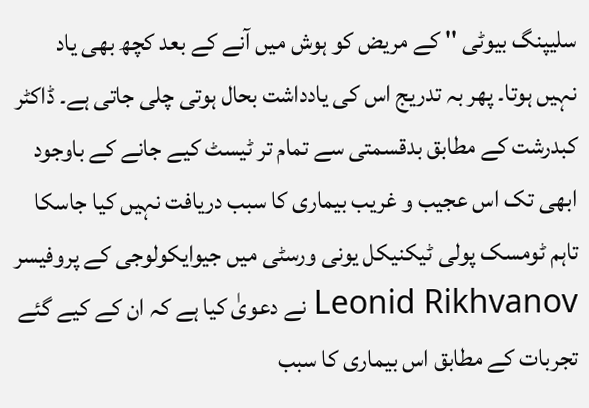سلیپنگ بیوٹی '' کے مریض کو ہوش میں آنے کے بعد کچھ بھی یاد نہیں ہوتا۔ پھر بہ تدریج اس کی یادداشت بحال ہوتی چلی جاتی ہے۔ ڈاکٹر کبدرشت کے مطابق بدقسمتی سے تمام تر ٹیسٹ کیے جانے کے باوجود ابھی تک اس عجیب و غریب بیماری کا سبب دریافت نہیں کیا جاسکا تاہم ٹومسک پولی ٹیکنیکل یونی ورسٹی میں جیوایکولوجی کے پروفیسر Leonid Rikhvanov نے دعویٰ کیا ہے کہ ان کے کیے گئے تجربات کے مطابق اس بیماری کا سبب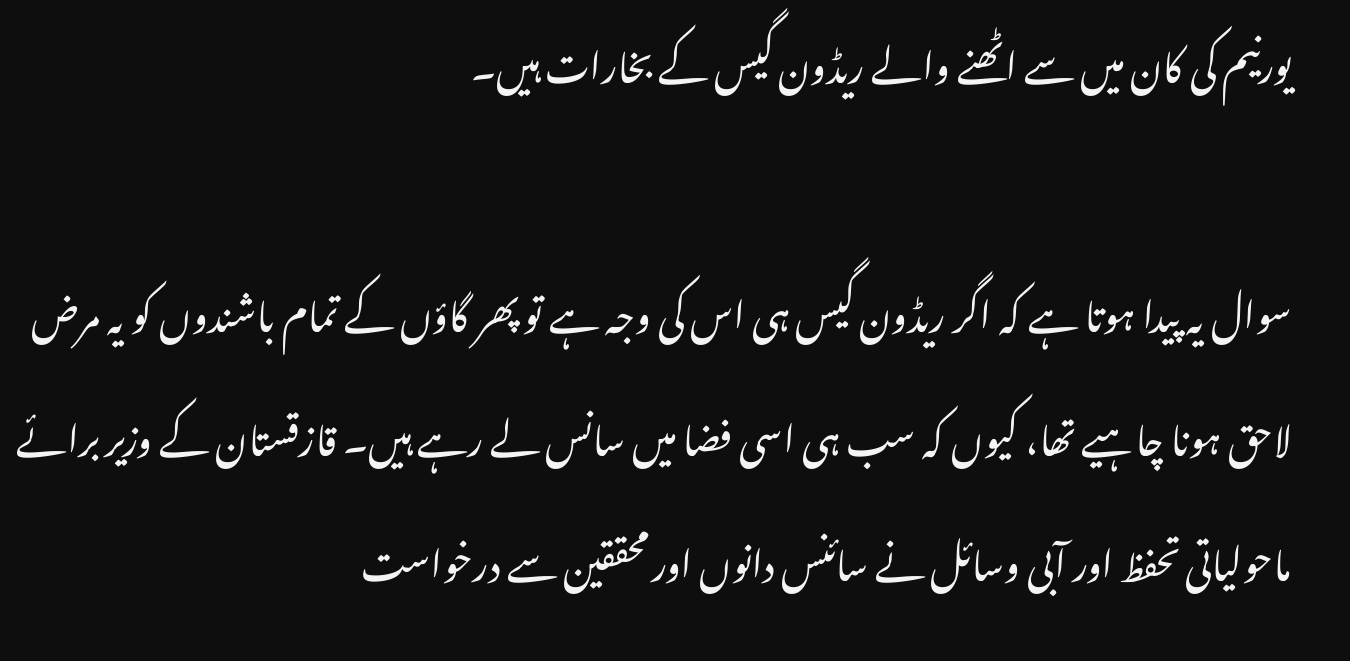یورنیم کی کان میں سے اٹھنے والے ریڈون گیس کے بخارات ہیں۔

سوال یہ پیدا ہوتا ہے کہ اگر ریڈون گیس ہی اس کی وجہ ہے تو پھر گاؤں کے تمام باشندوں کو یہ مرض لاحق ہونا چاہیے تھا، کیوں کہ سب ہی اسی فضا میں سانس لے رہے ہیں۔ قازقستان کے وزیر برائے ماحولیاتی تحفظ اور آبی وسائل نے سائنس دانوں اور محققین سے درخواست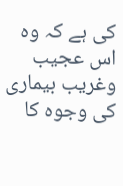کی ہے کہ وہ اس عجیب وغریب بیماری کی وجوہ کا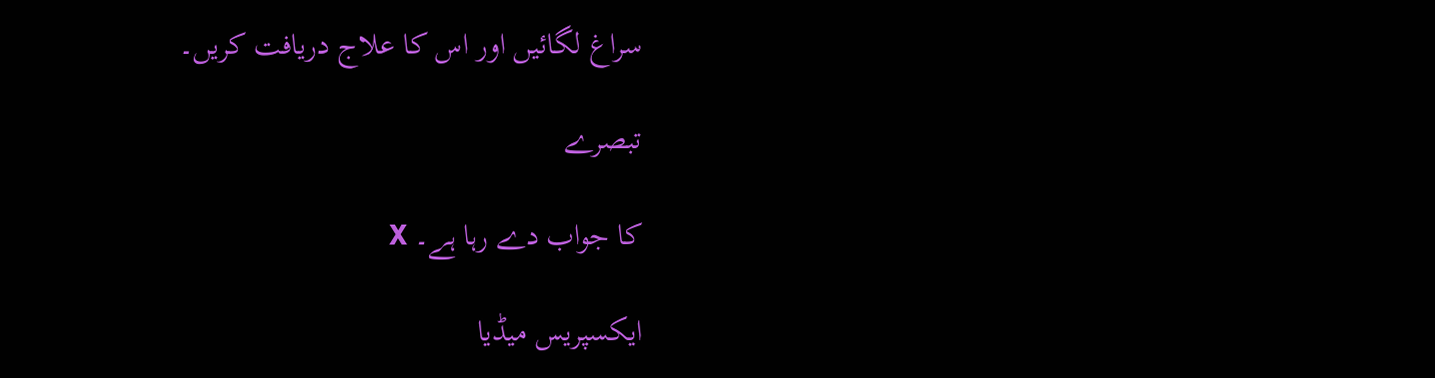سراغ لگائیں اور اس کا علاج دریافت کریں۔

تبصرے

کا جواب دے رہا ہے۔ X

ایکسپریس میڈیا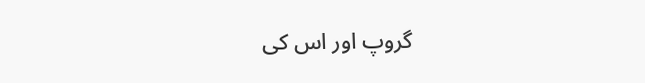گروپ اور اس کی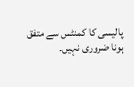پالیسی کا کمنٹس سے متفق ہونا ضروری نہیں۔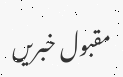مقبول خبریں